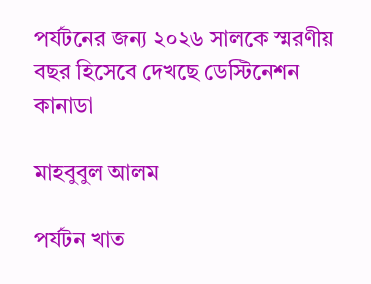পর্যটনের জন্য ২০২৬ সালকে স্মরণীয় বছর হিসেবে দেখছে ডেস্টিনেশন কানাডা

মাহবুবুল আলম

পর্যটন খাত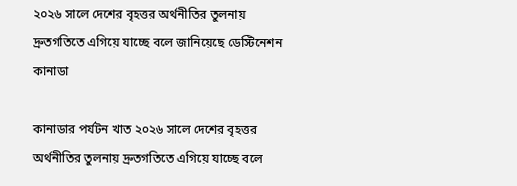২০২৬ সালে দেশের বৃহত্তর অর্থনীতির তুলনায় দ্রুতগতিতে এগিয়ে যাচ্ছে বলে জানিয়েছে ডেস্টিনেশন কানাডা

কানাডার পর্যটন খাত ২০২৬ সালে দেশের বৃহত্তর অর্থনীতির তুলনায় দ্রুতগতিতে এগিয়ে যাচ্ছে বলে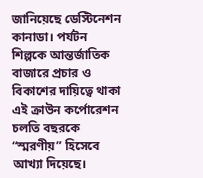জানিয়েছে ডেস্টিনেশন কানাডা। পর্যটন শিল্পকে আন্তর্জাতিক বাজারে প্রচার ও বিকাশের দায়িত্বে থাকা এই ক্রাউন কর্পোরেশন চলতি বছরকে “স্মরণীয়” হিসেবে আখ্যা দিয়েছে।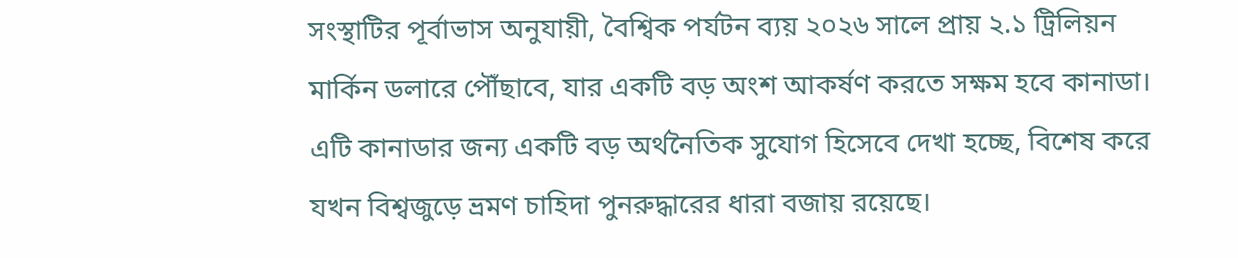সংস্থাটির পূর্বাভাস অনুযায়ী, বৈশ্বিক পর্যটন ব্যয় ২০২৬ সালে প্রায় ২.১ ট্রিলিয়ন মার্কিন ডলারে পৌঁছাবে, যার একটি বড় অংশ আকর্ষণ করতে সক্ষম হবে কানাডা। এটি কানাডার জন্য একটি বড় অর্থনৈতিক সুযোগ হিসেবে দেখা হচ্ছে, বিশেষ করে যখন বিশ্বজুড়ে ভ্রমণ চাহিদা পুনরুদ্ধারের ধারা বজায় রয়েছে।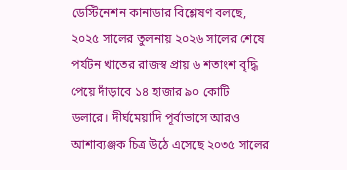ডেস্টিনেশন কানাডার বিশ্লেষণ বলছে, ২০২৫ সালের তুলনায় ২০২৬ সালের শেষে পর্যটন খাতের রাজস্ব প্রায় ৬ শতাংশ বৃদ্ধি পেয়ে দাঁড়াবে ১৪ হাজার ৯০ কোটি ডলারে। দীর্ঘমেয়াদি পূর্বাভাসে আরও আশাব্যঞ্জক চিত্র উঠে এসেছে ২০৩৫ সালের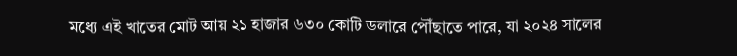মধ্যে এই খাতের মোট আয় ২১ হাজার ৬৩০ কোটি ডলারে পৌঁছাতে পারে, যা ২০২৪ সালের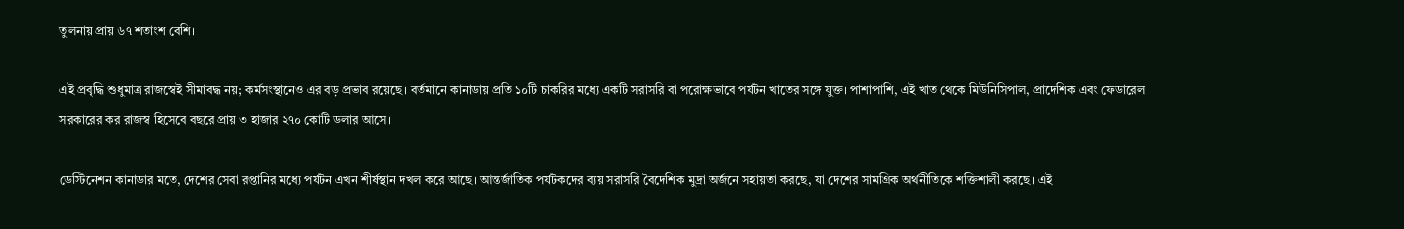তুলনায় প্রায় ৬৭ শতাংশ বেশি।

এই প্রবৃদ্ধি শুধুমাত্র রাজস্বেই সীমাবদ্ধ নয়; কর্মসংস্থানেও এর বড় প্রভাব রয়েছে। বর্তমানে কানাডায় প্রতি ১০টি চাকরির মধ্যে একটি সরাসরি বা পরোক্ষভাবে পর্যটন খাতের সঙ্গে যুক্ত। পাশাপাশি, এই খাত থেকে মিউনিসিপাল, প্রাদেশিক এবং ফেডারেল সরকারের কর রাজস্ব হিসেবে বছরে প্রায় ৩ হাজার ২৭০ কোটি ডলার আসে।

ডেস্টিনেশন কানাডার মতে, দেশের সেবা রপ্তানির মধ্যে পর্যটন এখন শীর্ষস্থান দখল করে আছে। আন্তর্জাতিক পর্যটকদের ব্যয় সরাসরি বৈদেশিক মুদ্রা অর্জনে সহায়তা করছে, যা দেশের সামগ্রিক অর্থনীতিকে শক্তিশালী করছে। এই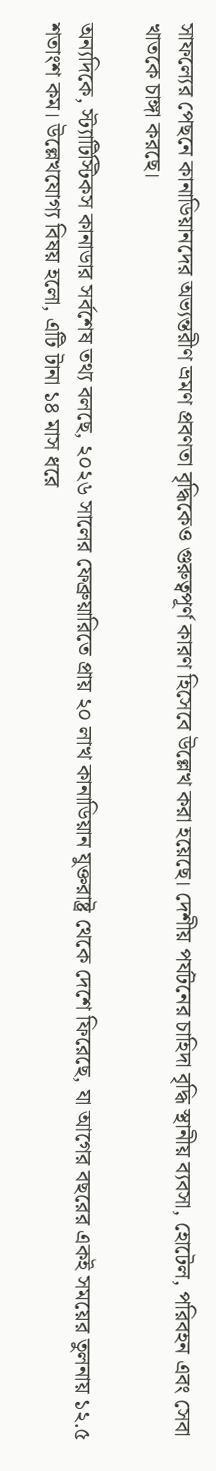সাফল্যের পেছনে কানাডিয়ানদের অভ্যন্তরীণ ভ্রমণ প্রবণতা বৃদ্ধিকেও গুরুত্বপূর্ণ কারণ হিসেবে উল্লেখ করা হয়েছে। দেশীয় পর্যটনের চাহিদা বৃদ্ধি স্থানীয় ব্যবসা, হোটেল, পরিবহন এবং সেবা খাতকে চাঙ্গা করছে।

অন্যদিকে, স্ট্যাটিস্টিকস কানাডার সর্বশেষ তথ্য বলছে, ২০২৬ সালের ফেব্রুয়ারিতে প্রায় ২০ লাখ কানাডিয়ান যুক্তরাষ্ট্র থেকে দেশে ফিরেছে, যা আগের বছরের একই সময়ের তুলনায় ১২.৫ শতাংশ কম। উল্লেখযোগ্য বিষয় হলো, এটি টানা ১৪ মাস ধরে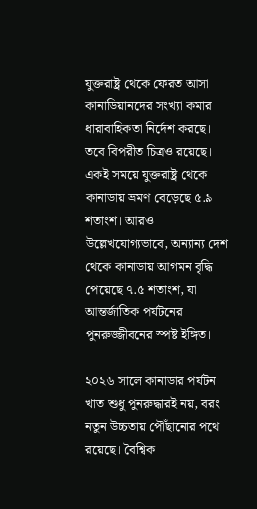যুক্তরাষ্ট্র থেকে ফেরত আসা কানাডিয়ানদের সংখ্যা কমার ধারাবাহিকতা নির্দেশ করছে। তবে বিপরীত চিত্রও রয়েছে। একই সময়ে যুক্তরাষ্ট্র থেকে কানাডায় ভ্রমণ বেড়েছে ৫.৯ শতাংশ। আরও উল্লেখযোগ্যভাবে, অন্যান্য দেশ থেকে কানাডায় আগমন বৃদ্ধি পেয়েছে ৭.৫ শতাংশ, যা আন্তর্জাতিক পর্যটনের পুনরুজ্জীবনের স্পষ্ট ইঙ্গিত।

২০২৬ সালে কানাডার পর্যটন খাত শুধু পুনরুদ্ধারই নয়, বরং নতুন উচ্চতায় পৌঁছানোর পথে রয়েছে। বৈশ্বিক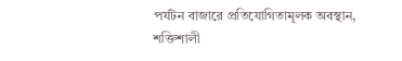পর্যটন বাজারে প্রতিযোগিতামূলক অবস্থান, শক্তিশালী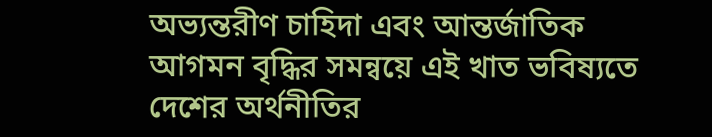অভ্যন্তরীণ চাহিদা এবং আন্তর্জাতিক আগমন বৃদ্ধির সমন্বয়ে এই খাত ভবিষ্যতে দেশের অর্থনীতির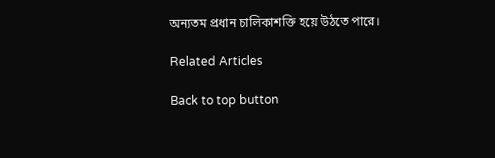অন্যতম প্রধান চালিকাশক্তি হয়ে উঠতে পারে।

Related Articles

Back to top button